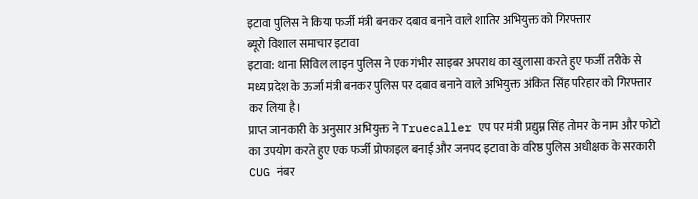इटावा पुलिस ने किया फर्जी मंत्री बनकर दबाव बनाने वाले शातिर अभियुक्त को गिरफ्तार
ब्यूरो विशाल समाचार इटावा
इटावा: थाना सिविल लाइन पुलिस ने एक गंभीर साइबर अपराध का खुलासा करते हुए फर्जी तरीके से मध्य प्रदेश के ऊर्जा मंत्री बनकर पुलिस पर दबाव बनाने वाले अभियुक्त अंकित सिंह परिहार को गिरफ्तार कर लिया है।
प्राप्त जानकारी के अनुसार अभियुक्त ने Truecaller एप पर मंत्री प्रद्युम्न सिंह तोमर के नाम और फोटो का उपयोग करते हुए एक फर्जी प्रोफाइल बनाई और जनपद इटावा के वरिष्ठ पुलिस अधीक्षक के सरकारी CUG नंबर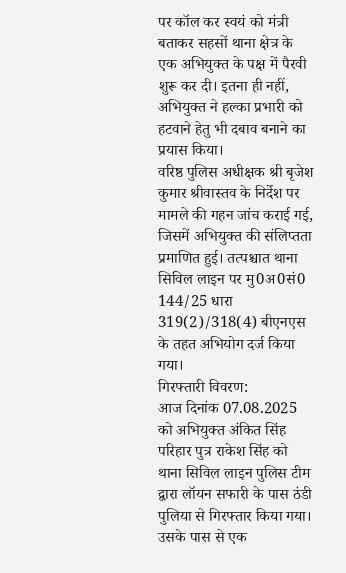पर कॉल कर स्वयं को मंत्री बताकर सहसों थाना क्षेत्र के एक अभियुक्त के पक्ष में पैरवी शुरू कर दी। इतना ही नहीं, अभियुक्त ने हल्का प्रभारी को हटवाने हेतु भी दबाव बनाने का प्रयास किया।
वरिष्ठ पुलिस अधीक्षक श्री बृजेश कुमार श्रीवास्तव के निर्देश पर मामले की गहन जांच कराई गई, जिसमें अभियुक्त की संलिप्तता प्रमाणित हुई। तत्पश्चात थाना सिविल लाइन पर मु0अ0सं0 144/25 धारा 319(2)/318(4) बीएनएस के तहत अभियोग दर्ज किया गया।
गिरफ्तारी विवरण:
आज दिनांक 07.08.2025 को अभियुक्त अंकित सिंह परिहार पुत्र राकेश सिंह को थाना सिविल लाइन पुलिस टीम द्वारा लॉयन सफारी के पास ठंडी पुलिया से गिरफ्तार किया गया। उसके पास से एक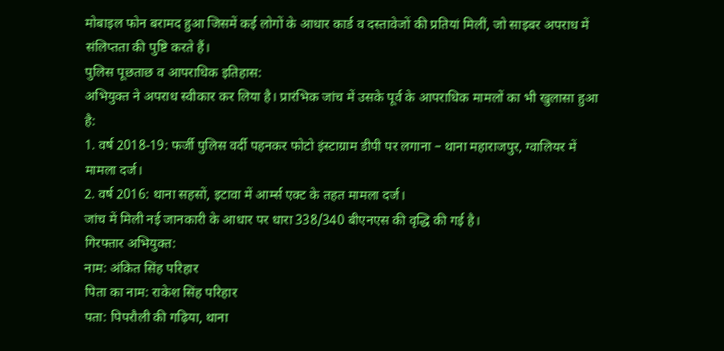मोबाइल फोन बरामद हुआ जिसमें कई लोगों के आधार कार्ड व दस्तावेजों की प्रतियां मिलीं, जो साइबर अपराध में संलिप्तता की पुष्टि करते हैं।
पुलिस पूछताछ व आपराधिक इतिहास:
अभियुक्त ने अपराध स्वीकार कर लिया है। प्रारंभिक जांच में उसके पूर्व के आपराधिक मामलों का भी खुलासा हुआ है:
1. वर्ष 2018-19: फर्जी पुलिस वर्दी पहनकर फोटो इंस्टाग्राम डीपी पर लगाना – थाना महाराजपुर, ग्वालियर में मामला दर्ज।
2. वर्ष 2016: थाना सहसों, इटावा में आर्म्स एक्ट के तहत मामला दर्ज।
जांच में मिली नई जानकारी के आधार पर धारा 338/340 बीएनएस की वृद्धि की गई है।
गिरफ्तार अभियुक्त:
नाम: अंकित सिंह परिहार
पिता का नाम: राकेश सिंह परिहार
पता: पिपरौली की गढ़िया, थाना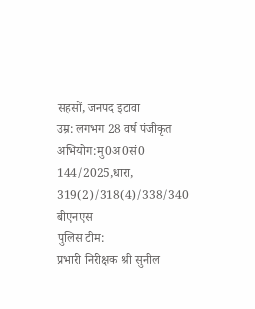सहसों, जनपद इटावा
उम्र: लगभग 28 वर्ष पंजीकृत अभियोग:मु0अ0सं0 144/2025,धारा, 319(2)/318(4)/338/340 बीएनएस
पुलिस टीम:
प्रभारी निरीक्षक श्री सुनील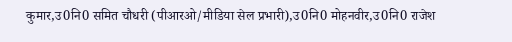कुमार,उ0नि0 समित चौधरी (पीआरओ/मीडिया सेल प्रभारी),उ0नि0 मोहनवीर,उ0नि0 राजेश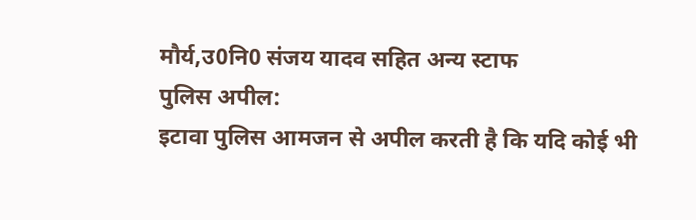मौर्य,उ0नि0 संजय यादव सहित अन्य स्टाफ
पुलिस अपील:
इटावा पुलिस आमजन से अपील करती है कि यदि कोई भी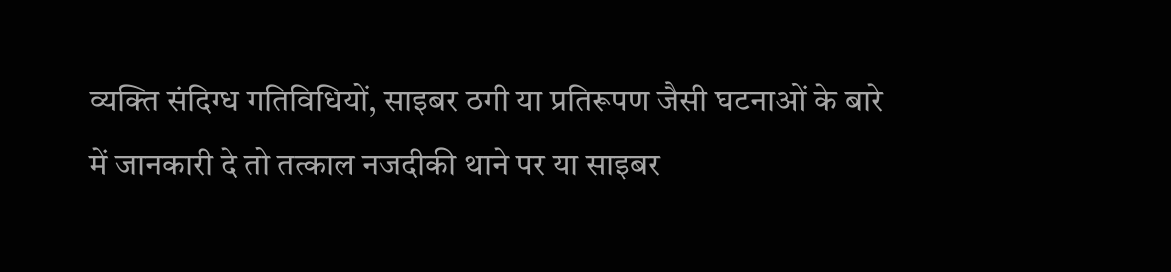व्यक्ति संदिग्ध गतिविधियों, साइबर ठगी या प्रतिरूपण जैसी घटनाओं के बारे में जानकारी दे तो तत्काल नजदीकी थाने पर या साइबर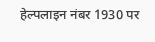हेल्पलाइन नंबर 1930 पर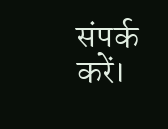संपर्क करें।